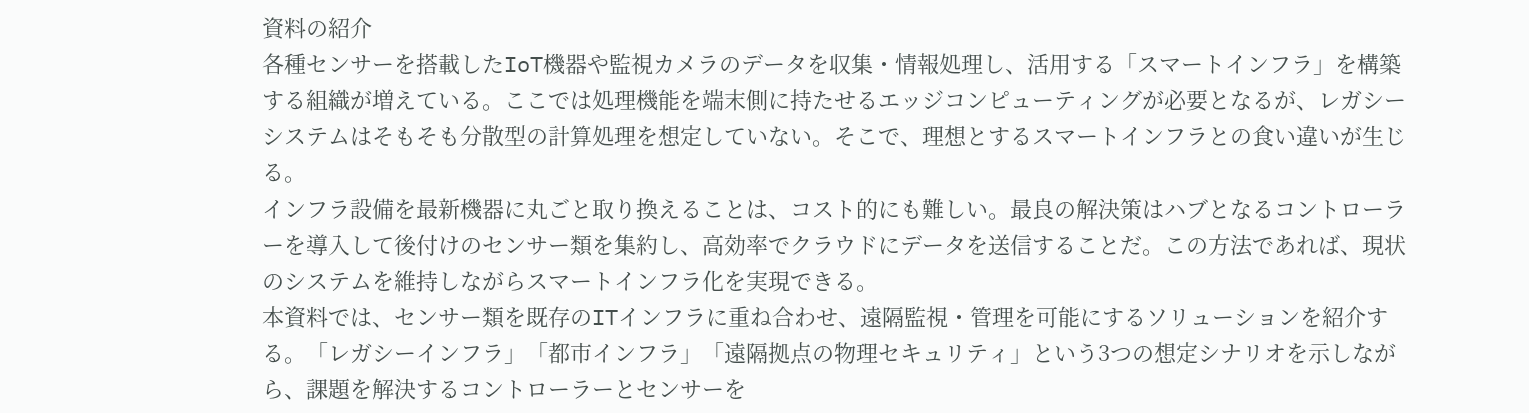資料の紹介
各種センサーを搭載したIoT機器や監視カメラのデータを収集・情報処理し、活用する「スマートインフラ」を構築する組織が増えている。ここでは処理機能を端末側に持たせるエッジコンピューティングが必要となるが、レガシーシステムはそもそも分散型の計算処理を想定していない。そこで、理想とするスマートインフラとの食い違いが生じる。
インフラ設備を最新機器に丸ごと取り換えることは、コスト的にも難しい。最良の解決策はハブとなるコントローラーを導入して後付けのセンサー類を集約し、高効率でクラウドにデータを送信することだ。この方法であれば、現状のシステムを維持しながらスマートインフラ化を実現できる。
本資料では、センサー類を既存のITインフラに重ね合わせ、遠隔監視・管理を可能にするソリューションを紹介する。「レガシーインフラ」「都市インフラ」「遠隔拠点の物理セキュリティ」という3つの想定シナリオを示しながら、課題を解決するコントローラーとセンサーを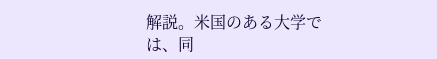解説。米国のある大学では、同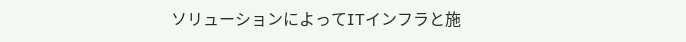ソリューションによってITインフラと施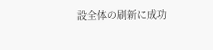設全体の刷新に成功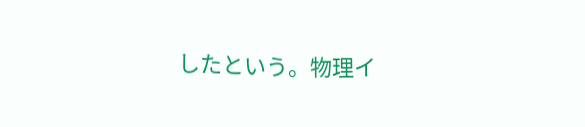したという。物理イ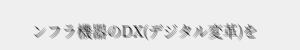ンフラ機器のDX(デジタル変革)を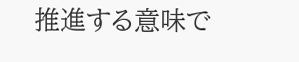推進する意味で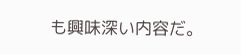も興味深い内容だ。